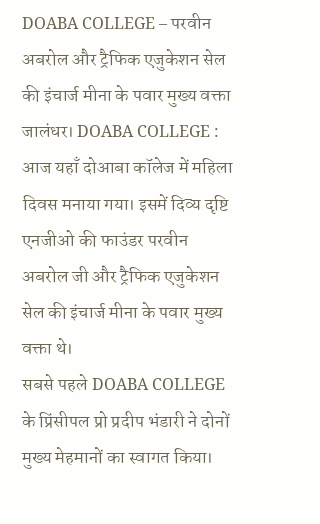DOABA COLLEGE – परवीन अबरोल और ट्रैफिक एजुकेशन सेल की इंचार्ज मीना के पवार मुख्य वक्ता
जालंधर। DOABA COLLEGE : आज यहाँ दोआबा कॉलेज में महिला दिवस मनाया गया। इसमें दिव्य दृष्टि एनजीओ की फाउंडर परवीन अबरोल जी और ट्रैफिक एजुकेशन सेल की इंचार्ज मीना के पवार मुख्य वक्ता थे।
सबसे पहले DOABA COLLEGE के प्रिंसीपल प्रो प्रदीप भंडारी ने दोनों मुख्य मेहमानों का स्वागत किया।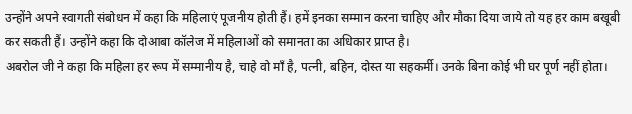उन्होंने अपने स्वागती संबोधन में कहा कि महिलाएं पूजनीय होती हैं। हमें इनका सम्मान करना चाहिए और मौका दिया जाये तो यह हर काम बखूबी कर सकती हैं। उन्होंने कहा कि दोआबा कॉलेज में महिलाओं को समानता का अधिकार प्राप्त है।
अबरोल जी ने कहा कि महिला हर रूप में सम्मानीय है, चाहे वो माँ है, पत्नी, बहिन, दोस्त या सहकर्मी। उनके बिना कोई भी घर पूर्ण नहीं होता।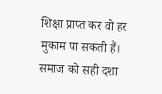शिक्षा प्राप्त कर वो हर मुकाम पा सकती हैं। समाज को सही दशा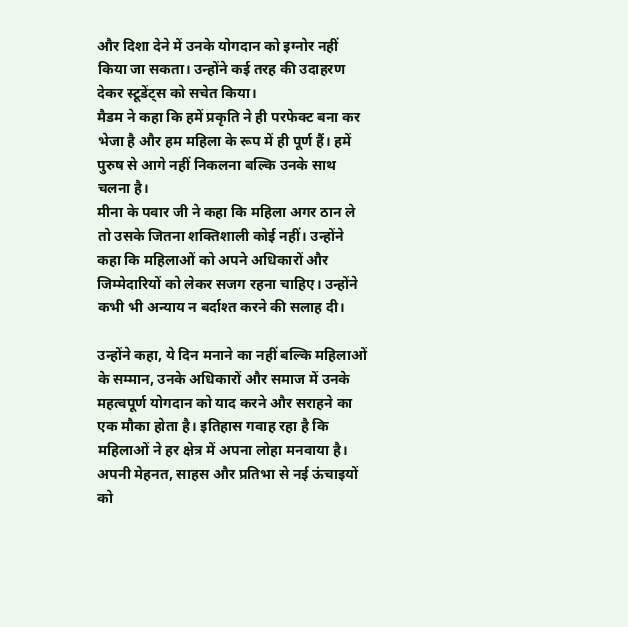और दिशा देने में उनके योगदान को इग्नोर नहीं किया जा सकता। उन्होंने कई तरह की उदाहरण देकर स्टूडेंट्स को सचेत किया।
मैडम ने कहा कि हमें प्रकृति ने ही परफेक्ट बना कर भेजा है और हम महिला के रूप में ही पूर्ण हैं। हमें पुरुष से आगे नहीं निकलना बल्कि उनके साथ चलना है।
मीना के पवार जी ने कहा कि महिला अगर ठान ले तो उसके जितना शक्तिशाली कोई नहीं। उन्होंने कहा कि महिलाओं को अपने अधिकारों और जिम्मेदारियों को लेकर सजग रहना चाहिए। उन्होंने कभी भी अन्याय न बर्दाश्त करने की सलाह दी।

उन्होंने कहा, ये दिन मनाने का नहीं बल्कि महिलाओं के सम्मान, उनके अधिकारों और समाज में उनके महत्वपूर्ण योगदान को याद करने और सराहने का एक मौका होता है। इतिहास गवाह रहा है कि महिलाओं ने हर क्षेत्र में अपना लोहा मनवाया है। अपनी मेहनत, साहस और प्रतिभा से नई ऊंचाइयों को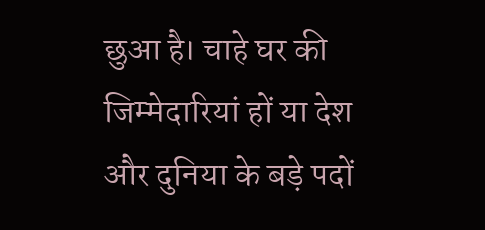छुआ है। चाहे घर की जिम्मेदारियां हों या देश और दुनिया के बड़े पदों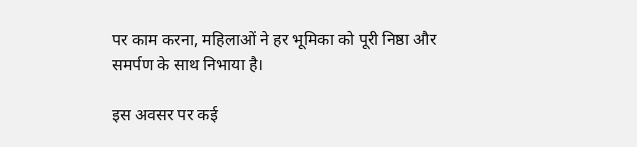पर काम करना, महिलाओं ने हर भूमिका को पूरी निष्ठा और समर्पण के साथ निभाया है।

इस अवसर पर कई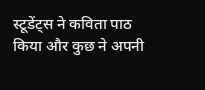स्टूडेंट्स ने कविता पाठ किया और कुछ ने अपनी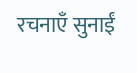रचनाएँ सुनाईं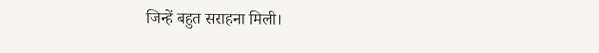जिन्हें बहुत सराहना मिली।